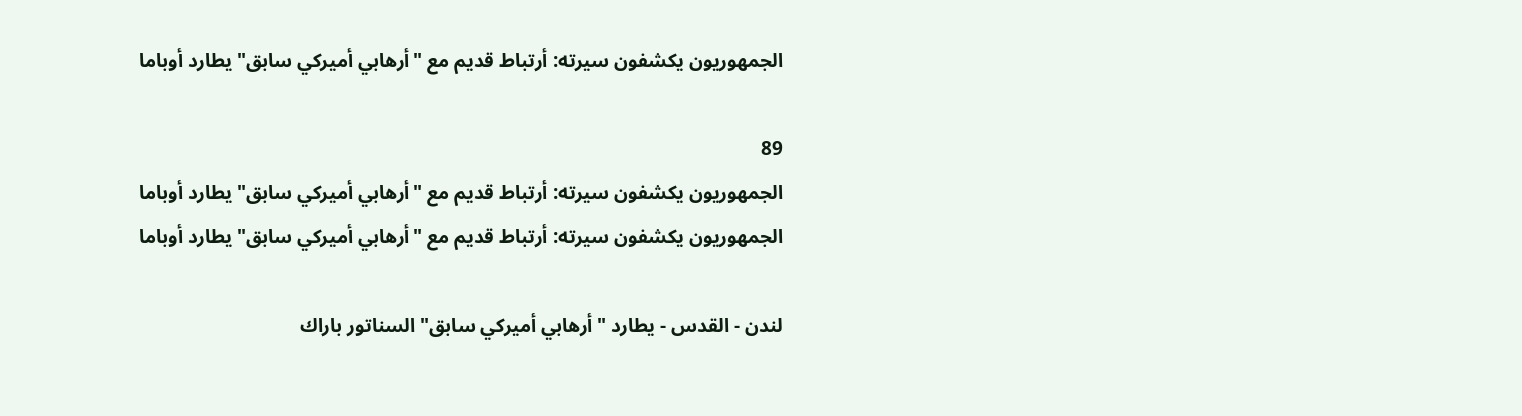الجمهوريون يكشفون سيرته: أرتباط قديم مع "أرهابي أميركي سابق" يطارد أوباما

89
الجمهوريون يكشفون سيرته: أرتباط قديم مع "أرهابي أميركي سابق" يطارد أوباما
الجمهوريون يكشفون سيرته: أرتباط قديم مع "أرهابي أميركي سابق" يطارد أوباما

لندن - القدس - يطارد "أرهابي أميركي سابق" السناتور باراك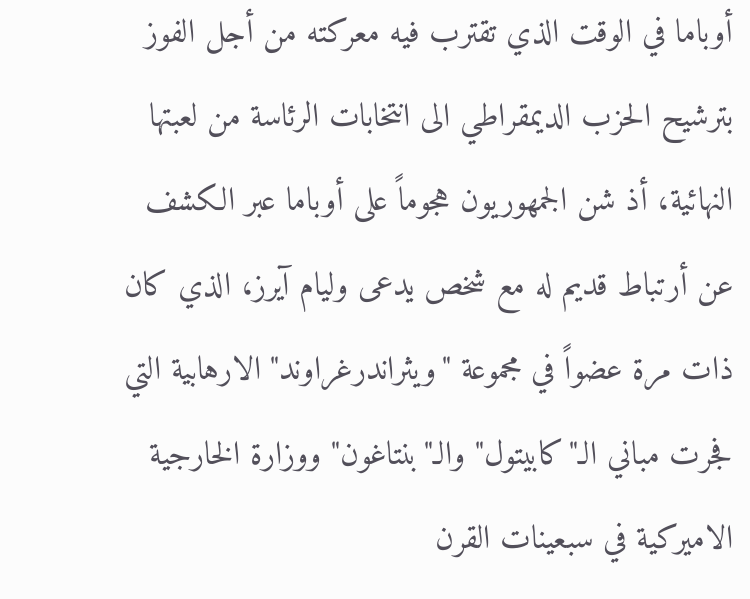أوباما في الوقت الذي تقترب فيه معركته من أجل الفوز بترشيح الحزب الديمقراطي الى انتخابات الرئاسة من لعبتها النهائية، أذ شن الجمهوريون هجوماً على أوباما عبر الكشف عن أرتباط قديم له مع شخص يدعى وليام آيرز، الذي كان ذات مرة عضواً في مجموعة "ويثراندرغراوند" الارهابية التي فجرت مباني الـ"كابيتول" والـ"بنتاغون" ووزارة الخارجية الاميركية في سبعينات القرن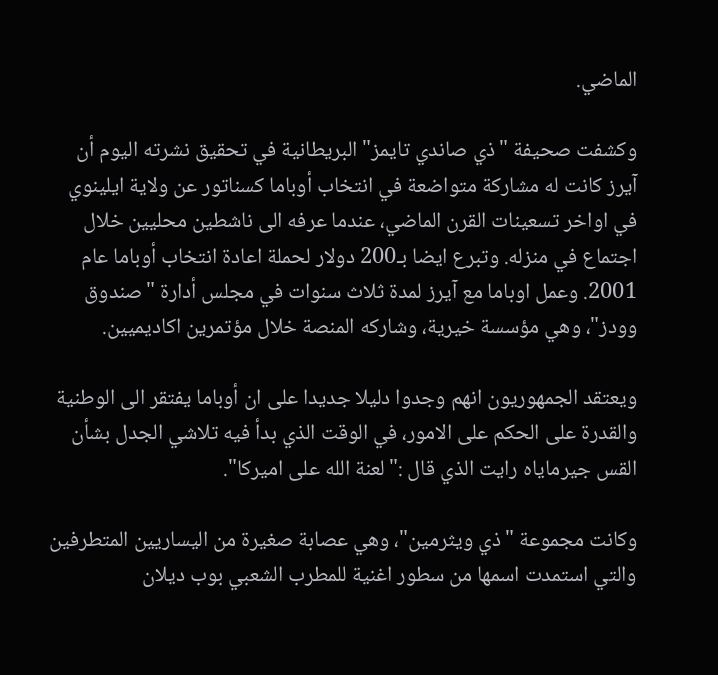الماضي.

وكشفت صحيفة "ذي صاندي تايمز" البريطانية في تحقيق نشرته اليوم أن آيرز كانت له مشاركة متواضعة في انتخاب أوباما كسناتور عن ولاية ايلينوي في اواخر تسعينات القرن الماضي، عندما عرفه الى ناشطين محليين خلال اجتماع في منزله. وتبرع ايضا بـ200 دولار لحملة اعادة انتخاب أوباما عام 2001. وعمل اوباما مع آيرز لمدة ثلاث سنوات في مجلس أدارة "صندوق وودز"، وهي مؤسسة خيرية، وشاركه المنصة خلال مؤتمرين اكاديميين.

ويعتقد الجمهوريون انهم وجدوا دليلا جديدا على ان أوباما يفتقر الى الوطنية والقدرة على الحكم على الامور، في الوقت الذي بدأ فيه تلاشي الجدل بشأن القس جيرماياه رايت الذي قال :"لعنة الله على اميركا".

وكانت مجموعة "ذي ويثرمين"، وهي عصابة صغيرة من اليساريين المتطرفين والتي استمدت اسمها من سطور اغنية للمطرب الشعبي بوب ديلان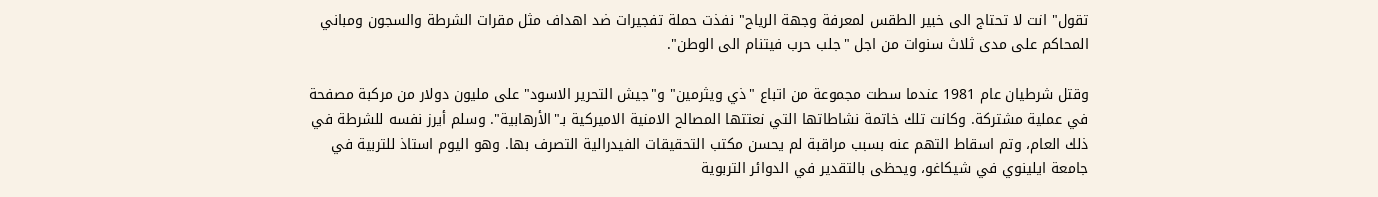تقول" انت لا تحتاج الى خبير الطقس لمعرفة وجهة الرياح" نفذت حملة تفجيرات ضد اهداف مثل مقرات الشرطة والسجون ومباني المحاكم على مدى ثلاث سنوات من اجل "جلب حرب فيتنام الى الوطن".

وقتل شرطيان عام 1981 عندما سطت مجموعة من اتباع "ذي ويثرمين" و"جيش التحرير الاسود" على مليون دولار من مركبة مصفحة في عملية مشتركة. وكانت تلك خاتمة نشاطاتها التي نعتتها المصالح الامنية الاميركية بـ"الأرهابية". وسلم أيرز نفسه للشرطة في ذلك العام، وتم اسقاط التهم عنه بسبب مراقبة لم يحسن مكتب التحقيقات الفيدرالية التصرف بها. وهو اليوم استاذ للتربية في جامعة ايلينوي في شيكاغو، ويحظى بالتقدير في الدوائر التربوية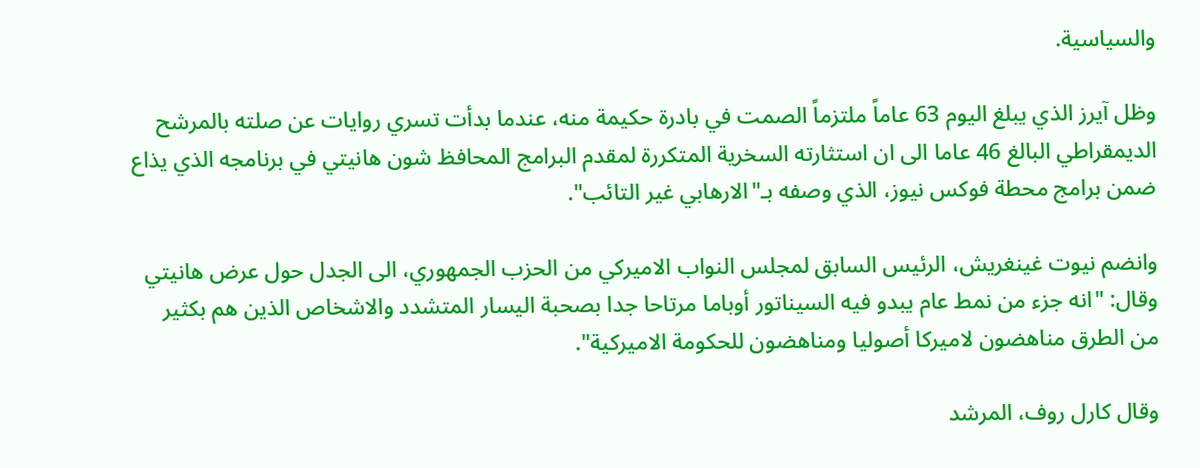والسياسية.

وظل آيرز الذي يبلغ اليوم 63 عاماً ملتزماً الصمت في بادرة حكيمة منه، عندما بدأت تسري روايات عن صلته بالمرشح الديمقراطي البالغ 46 عاما الى ان استثارته السخرية المتكررة لمقدم البرامج المحافظ شون هانيتي في برنامجه الذي يذاع ضمن برامج محطة فوكس نيوز، الذي وصفه بـ"الارهابي غير التائب".

وانضم نيوت غينغريش، الرئيس السابق لمجلس النواب الاميركي من الحزب الجمهوري، الى الجدل حول عرض هانيتي وقال: "انه جزء من نمط عام يبدو فيه السيناتور أوباما مرتاحا جدا بصحبة اليسار المتشدد والاشخاص الذين هم بكثير من الطرق مناهضون لاميركا أصوليا ومناهضون للحكومة الاميركية".

وقال كارل روف، المرشد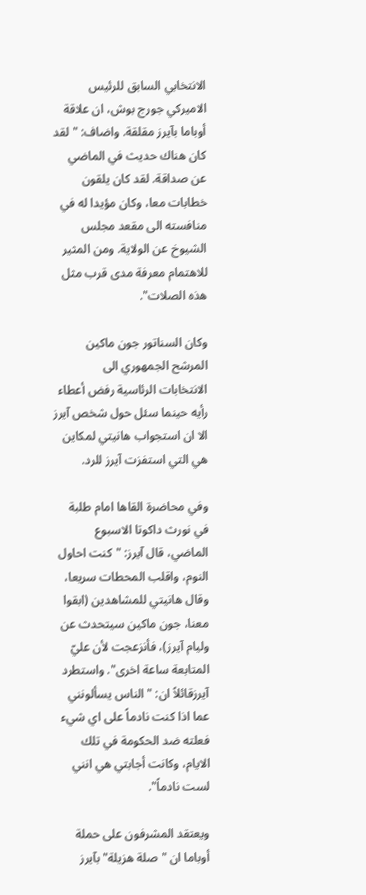الانتخابي السابق للرئيس الاميركي جورج بوش، ان علاقة أوباما بآيرز مقلقة. واضاف: "لقد كان هناك حديث في الماضي عن صداقة. لقد كان يلقون خطابات معا، وكان مؤيدا له في منافسته الى مقعد مجلس الشيوخ عن الولاية. ومن المثير للاهتمام معرفة مدى قرب مثل هذه الصلات".

وكان السناتور جون ماكين المرشح الجمهوري الى الانتخابات الرئاسية رفض أعطاء رأيه حينما سئل حول شخص آيرز الا ان استجواب هانيتي لمكاين هي التي استفزت آيرز للرد.

وفي محاضرة القاها امام طلبة في نورث داكوتا الاسبوع الماضي، قال آيرز: "كنت احاول النوم، واقلب المحطات سريعا، وقال هانيتي للمشاهدين (ابقوا معنا، جون ماكين سيتحدث عن وليام آيرز)، فأنزعجت لأن عليّ المتابعة ساعة اخرى". واستطرد آيرزقائلاً ان: "الناس يسألونني عما اذا كنت نادماً على اي شيء فعلته ضد الحكومة في تلك الايام، وكانت أجابتي هي انني لست نادماً".

ويعتقد المشرفون على حملة أوباما ان "صلة هزيلة" بآيرز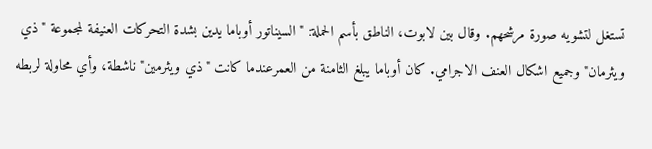تستغل لتشويه صورة مرشحهم. وقال بين لابوت، الناطق بأسم الحملة: "السيناتور أوباما يدين بشدة التحركات العنيفة لمجموعة "ذي ويثرمان" وجميع اشكال العنف الاجرامي. كان أوباما يبلغ الثامنة من العمرعندما كانت "ذي ويثرمين" ناشطة، وأي محاولة لربطه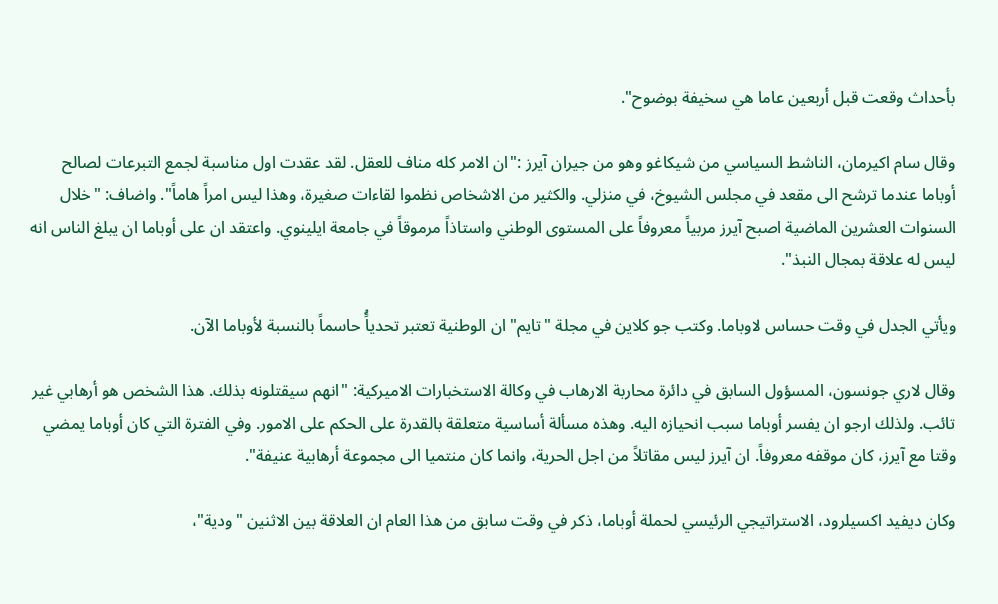بأحداث وقعت قبل أربعين عاما هي سخيفة بوضوح".

وقال سام اكيرمان، الناشط السياسي من شيكاغو وهو من جيران آيرز :"ان الامر كله مناف للعقل. لقد عقدت اول مناسبة لجمع التبرعات لصالح أوباما عندما ترشح الى مقعد في مجلس الشيوخ، في منزلي. والكثير من الاشخاص نظموا لقاءات صغيرة، وهذا ليس امراً هاماً". واضاف: "خلال السنوات العشرين الماضية اصبح آيرز مربياً معروفاً على المستوى الوطني واستاذاً مرموقاً في جامعة ايلينوي. واعتقد ان على أوباما ان يبلغ الناس انه ليس له علاقة بمجال النبذ".

ويأتي الجدل في وقت حساس لاوباما. وكتب جو كلاين في مجلة "تايم" ان الوطنية تعتبر تحدياًُ حاسماً بالنسبة لأوباما الآن.

وقال لاري جونسون، المسؤول السابق في دائرة محاربة الارهاب في وكالة الاستخبارات الاميركية: "انهم سيقتلونه بذلك. هذا الشخص هو أرهابي غير تائب. ولذلك ارجو ان يفسر أوباما سبب انحيازه اليه. وهذه مسألة أساسية متعلقة بالقدرة على الحكم على الامور. وفي الفترة التي كان أوباما يمضي وقتا مع آيرز، كان موقفه معروفاً. ان آيرز ليس مقاتلاً من اجل الحرية، وانما كان منتميا الى مجموعة أرهابية عنيفة".

وكان ديفيد اكسيلرود، الاستراتيجي الرئيسي لحملة أوباما، ذكر في وقت سابق من هذا العام ان العلاقة بين الاثنين "ودية"،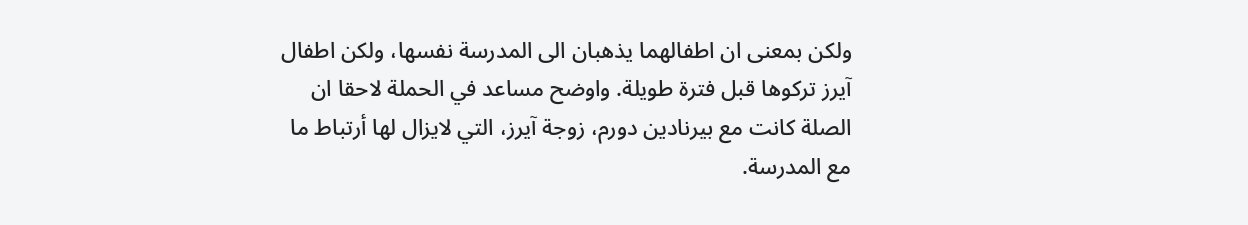ولكن بمعنى ان اطفالهما يذهبان الى المدرسة نفسها، ولكن اطفال آيرز تركوها قبل فترة طويلة. واوضح مساعد في الحملة لاحقا ان الصلة كانت مع بيرنادين دورم، زوجة آيرز، التي لايزال لها أرتباط ما مع المدرسة.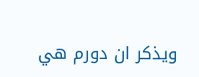ويذكر ان دورم هي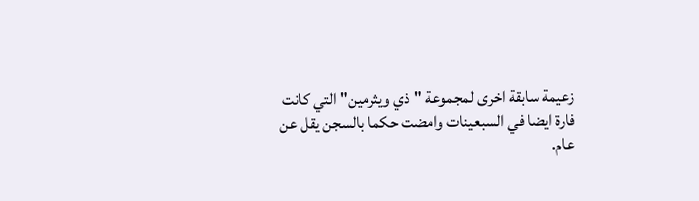زعيمة سابقة اخرى لمجموعة "ذي ويثرمين" التي كانت فارة ايضا في السبعينات وامضت حكما بالسجن يقل عن عام.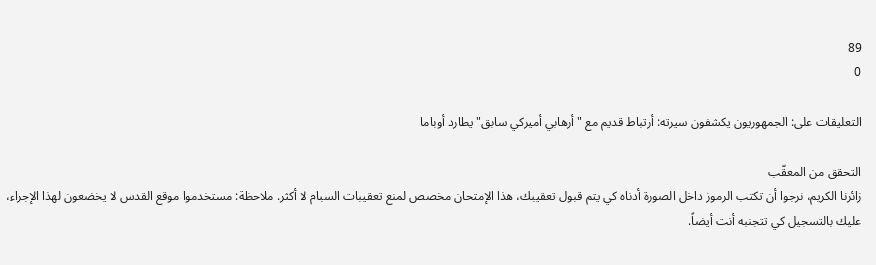89
0

التعليقات على: الجمهوريون يكشفون سيرته: أرتباط قديم مع "أرهابي أميركي سابق" يطارد أوباما

التحقق من المعقّب
زائرنا الكريم، نرجوا أن تكتب الرموز داخل الصورة أدناه كي يتم قبول تعقيبك، هذا الإمتحان مخصص لمنع تعقيبات السبام لا أكثر. ملاحظة: مستخدموا موقع القدس لا يخضعون لهذا الإجراء، عليك بالتسجيل كي تتجنبه أنت أيضاً.